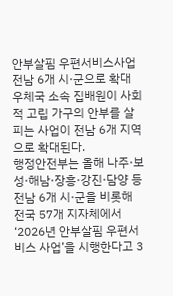안부살핌 우편서비스사업
전남 6개 시·군으로 확대
우체국 소속 집배원이 사회적 고립 가구의 안부를 살피는 사업이 전남 6개 지역으로 확대된다.
행정안전부는 올해 나주·보성·해남·장흥·강진·담양 등 전남 6개 시·군을 비롯해 전국 57개 지자체에서 ‘2026년 안부살핌 우편서비스 사업’을 시행한다고 3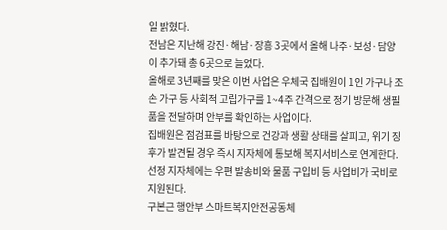일 밝혔다.
전남은 지난해 강진·해남·장흥 3곳에서 올해 나주·보성·담양이 추가돼 총 6곳으로 늘었다.
올해로 3년째를 맞은 이번 사업은 우체국 집배원이 1인 가구나 조손 가구 등 사회적 고립가구를 1~4주 간격으로 정기 방문해 생필품을 전달하며 안부를 확인하는 사업이다.
집배원은 점검표를 바탕으로 건강과 생활 상태를 살피고, 위기 징후가 발견될 경우 즉시 지자체에 통보해 복지서비스로 연계한다. 선정 지자체에는 우편 발송비와 물품 구입비 등 사업비가 국비로 지원된다.
구본근 행안부 스마트복지안전공동체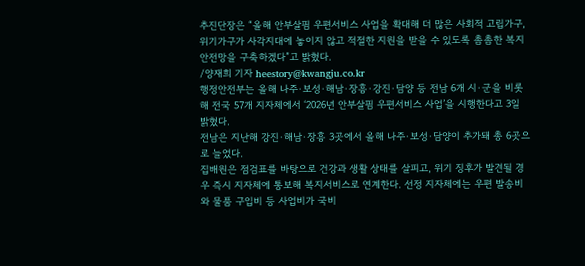추진단장은 “올해 안부살핌 우편서비스 사업을 확대해 더 많은 사회적 고립가구, 위기가구가 사각지대에 놓이지 않고 적절한 지원을 받을 수 있도록 촘촘한 복지안전망을 구축하겠다”고 밝혔다.
/양재희 기자 heestory@kwangju.co.kr
행정안전부는 올해 나주·보성·해남·장흥·강진·담양 등 전남 6개 시·군을 비롯해 전국 57개 지자체에서 ‘2026년 안부살핌 우편서비스 사업’을 시행한다고 3일 밝혔다.
전남은 지난해 강진·해남·장흥 3곳에서 올해 나주·보성·담양이 추가돼 총 6곳으로 늘었다.
집배원은 점검표를 바탕으로 건강과 생활 상태를 살피고, 위기 징후가 발견될 경우 즉시 지자체에 통보해 복지서비스로 연계한다. 선정 지자체에는 우편 발송비와 물품 구입비 등 사업비가 국비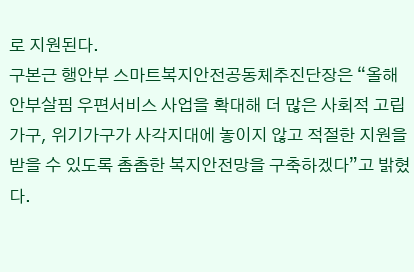로 지원된다.
구본근 행안부 스마트복지안전공동체추진단장은 “올해 안부살핌 우편서비스 사업을 확대해 더 많은 사회적 고립가구, 위기가구가 사각지대에 놓이지 않고 적절한 지원을 받을 수 있도록 촘촘한 복지안전망을 구축하겠다”고 밝혔다.